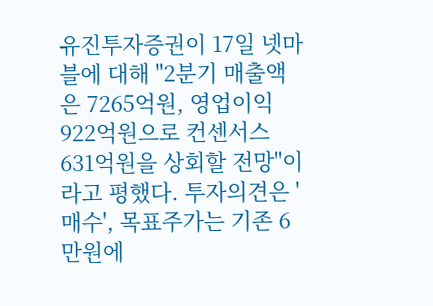유진투자증권이 17일 넷마블에 대해 "2분기 매출액은 7265억원, 영업이익 922억원으로 컨센서스 631억원을 상회할 전망"이라고 평했다. 투자의견은 '매수', 목표주가는 기존 6만원에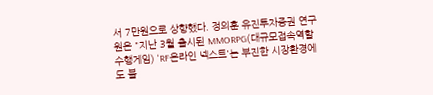서 7만원으로 상향했다. 정의훈 유진투자증권 연구원은 "지난 3월 출시된 MMORPG(대규모접속역할수행게임) 'RF온라인 넥스트'는 부진한 시장환경에도 불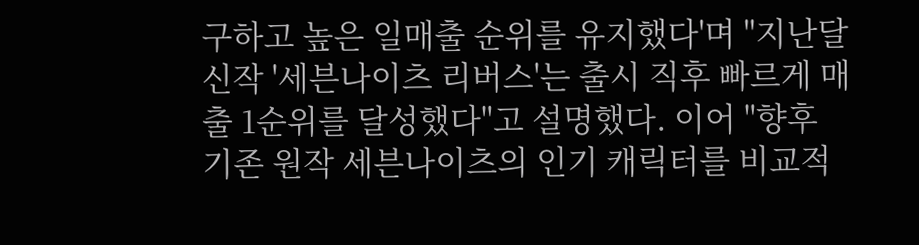구하고 높은 일매출 순위를 유지했다'며 "지난달 신작 '세븐나이츠 리버스'는 출시 직후 빠르게 매출 1순위를 달성했다"고 설명했다. 이어 "향후 기존 원작 세븐나이츠의 인기 캐릭터를 비교적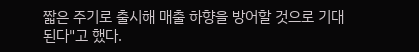짧은 주기로 출시해 매출 하향을 방어할 것으로 기대된다"고 했다.